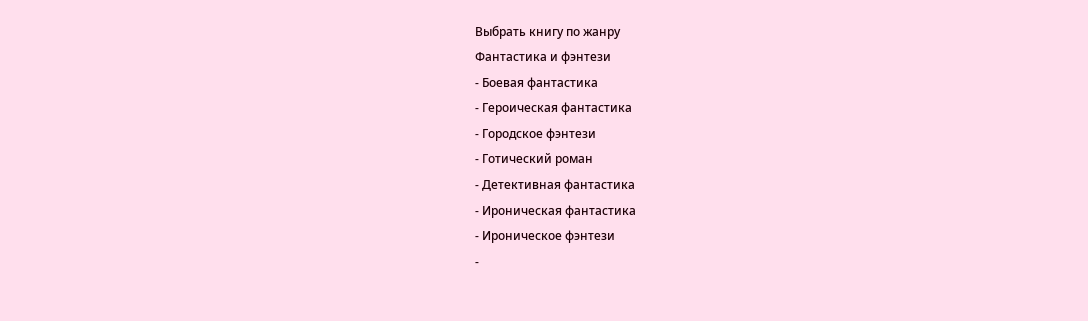Выбрать книгу по жанру
Фантастика и фэнтези
- Боевая фантастика
- Героическая фантастика
- Городское фэнтези
- Готический роман
- Детективная фантастика
- Ироническая фантастика
- Ироническое фэнтези
-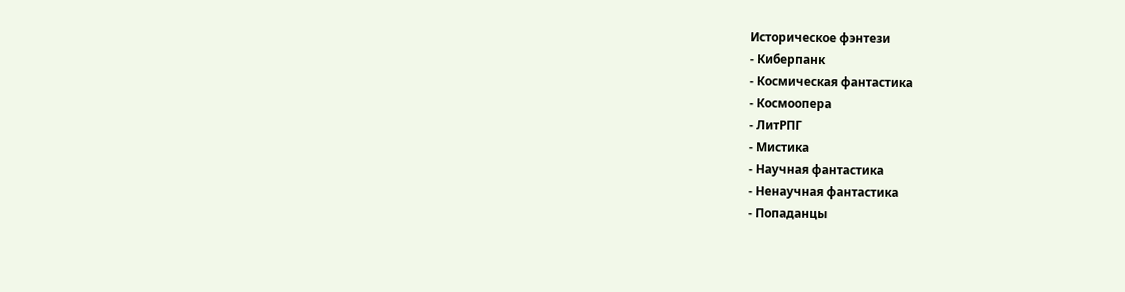Историческое фэнтези
- Киберпанк
- Космическая фантастика
- Космоопера
- ЛитРПГ
- Мистика
- Научная фантастика
- Ненаучная фантастика
- Попаданцы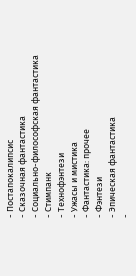- Постапокалипсис
- Сказочная фантастика
- Социально-философская фантастика
- Стимпанк
- Технофэнтези
- Ужасы и мистика
- Фантастика: прочее
- Фэнтези
- Эпическая фантастика
-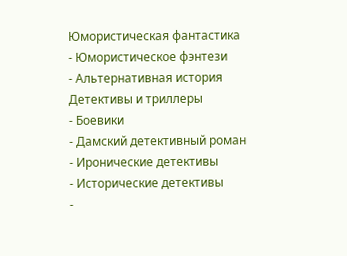Юмористическая фантастика
- Юмористическое фэнтези
- Альтернативная история
Детективы и триллеры
- Боевики
- Дамский детективный роман
- Иронические детективы
- Исторические детективы
-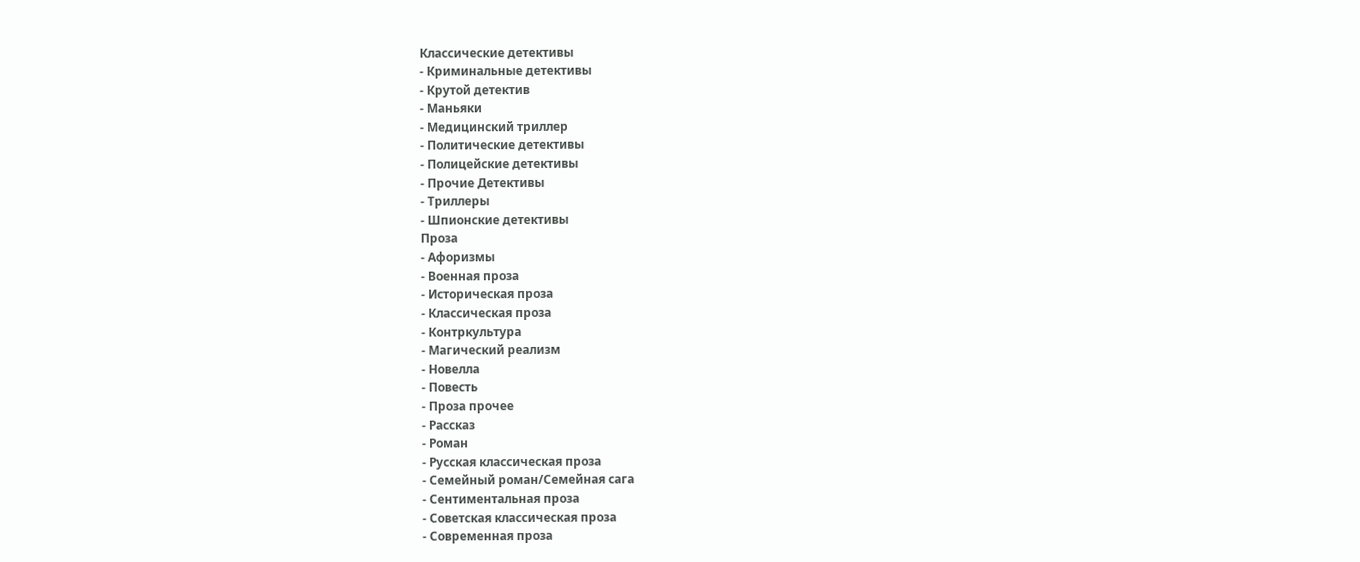Классические детективы
- Криминальные детективы
- Крутой детектив
- Маньяки
- Медицинский триллер
- Политические детективы
- Полицейские детективы
- Прочие Детективы
- Триллеры
- Шпионские детективы
Проза
- Афоризмы
- Военная проза
- Историческая проза
- Классическая проза
- Контркультура
- Магический реализм
- Новелла
- Повесть
- Проза прочее
- Рассказ
- Роман
- Русская классическая проза
- Семейный роман/Семейная сага
- Сентиментальная проза
- Советская классическая проза
- Современная проза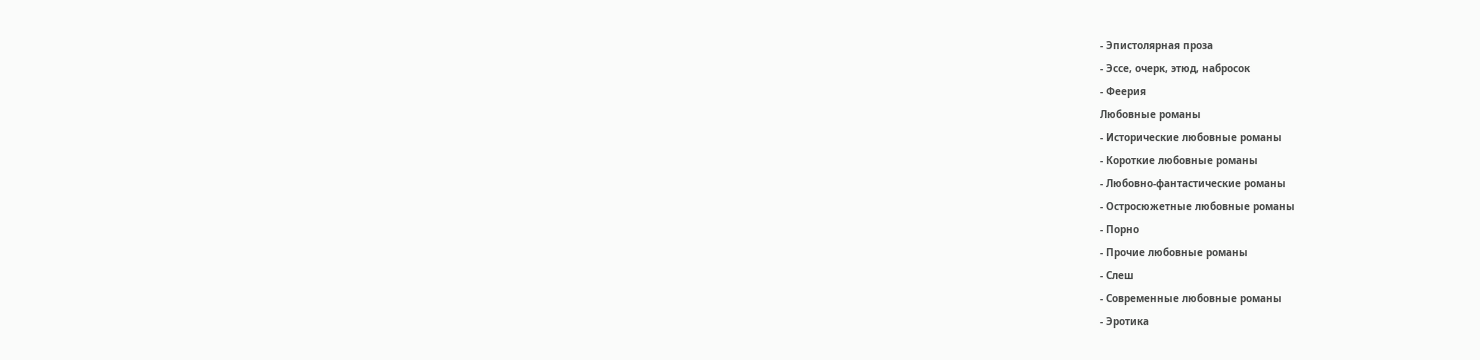- Эпистолярная проза
- Эссе, очерк, этюд, набросок
- Феерия
Любовные романы
- Исторические любовные романы
- Короткие любовные романы
- Любовно-фантастические романы
- Остросюжетные любовные романы
- Порно
- Прочие любовные романы
- Слеш
- Современные любовные романы
- Эротика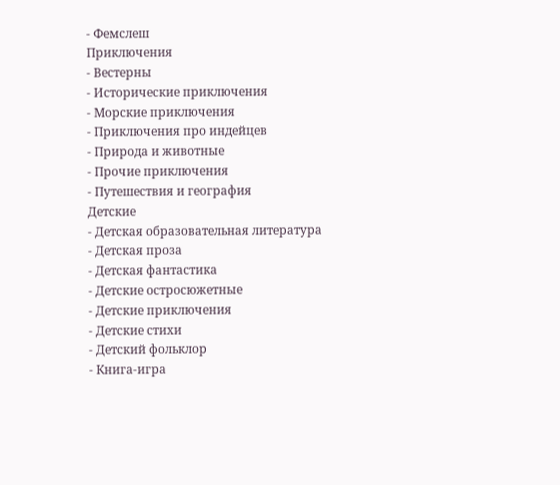- Фемслеш
Приключения
- Вестерны
- Исторические приключения
- Морские приключения
- Приключения про индейцев
- Природа и животные
- Прочие приключения
- Путешествия и география
Детские
- Детская образовательная литература
- Детская проза
- Детская фантастика
- Детские остросюжетные
- Детские приключения
- Детские стихи
- Детский фольклор
- Книга-игра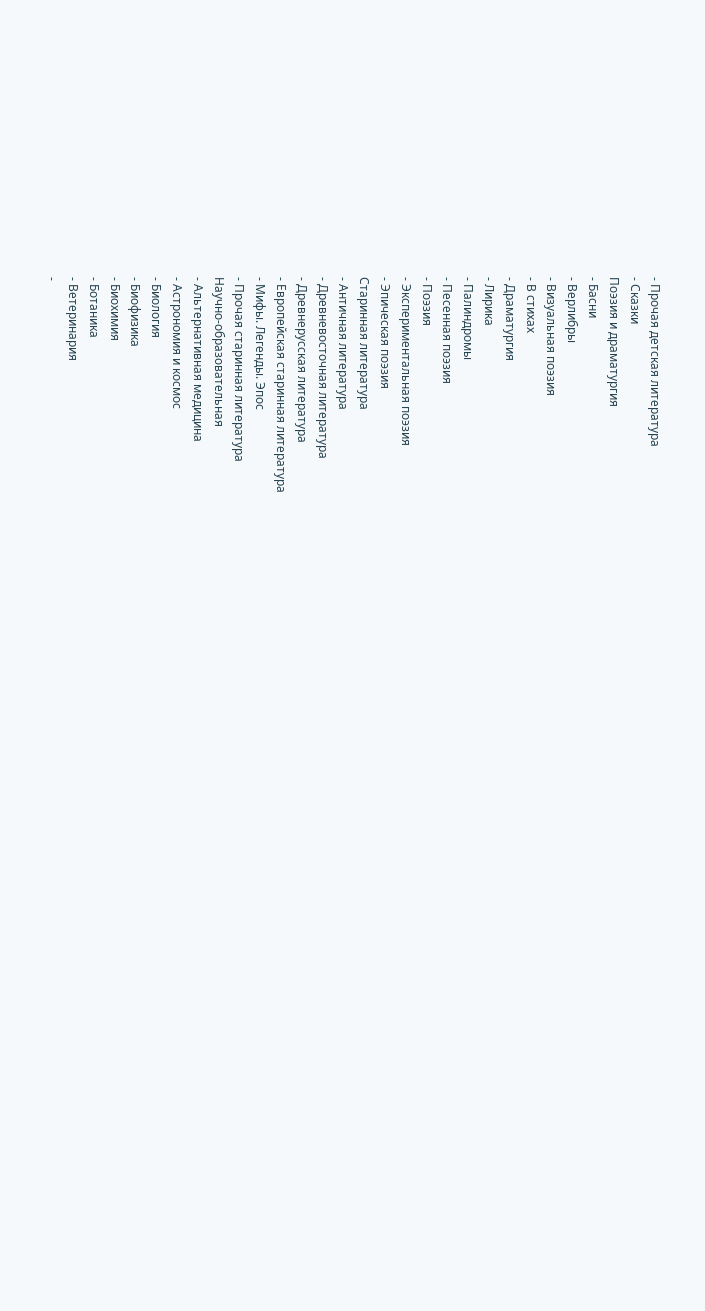- Прочая детская литература
- Сказки
Поэзия и драматургия
- Басни
- Верлибры
- Визуальная поэзия
- В стихах
- Драматургия
- Лирика
- Палиндромы
- Песенная поэзия
- Поэзия
- Экспериментальная поэзия
- Эпическая поэзия
Старинная литература
- Античная литература
- Древневосточная литература
- Древнерусская литература
- Европейская старинная литература
- Мифы. Легенды. Эпос
- Прочая старинная литература
Научно-образовательная
- Альтернативная медицина
- Астрономия и космос
- Биология
- Биофизика
- Биохимия
- Ботаника
- Ветеринария
-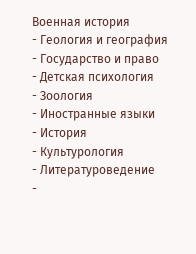Военная история
- Геология и география
- Государство и право
- Детская психология
- Зоология
- Иностранные языки
- История
- Культурология
- Литературоведение
-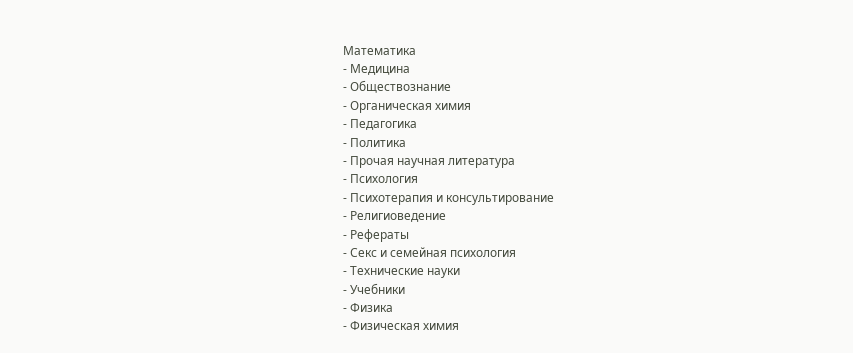Математика
- Медицина
- Обществознание
- Органическая химия
- Педагогика
- Политика
- Прочая научная литература
- Психология
- Психотерапия и консультирование
- Религиоведение
- Рефераты
- Секс и семейная психология
- Технические науки
- Учебники
- Физика
- Физическая химия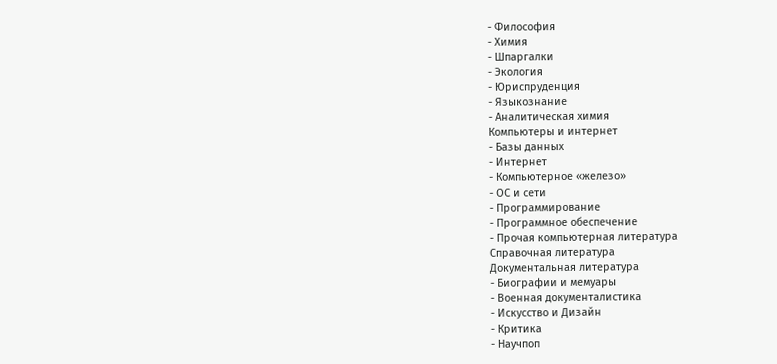- Философия
- Химия
- Шпаргалки
- Экология
- Юриспруденция
- Языкознание
- Аналитическая химия
Компьютеры и интернет
- Базы данных
- Интернет
- Компьютерное «железо»
- ОС и сети
- Программирование
- Программное обеспечение
- Прочая компьютерная литература
Справочная литература
Документальная литература
- Биографии и мемуары
- Военная документалистика
- Искусство и Дизайн
- Критика
- Научпоп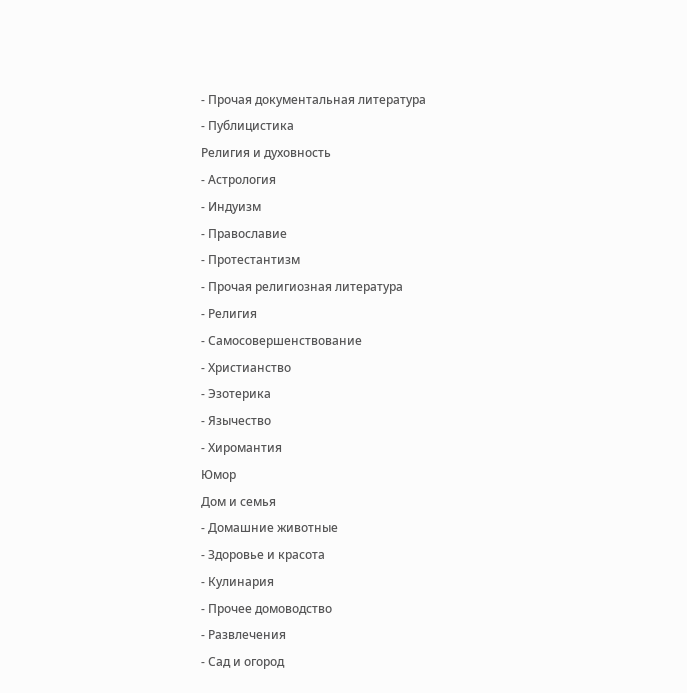- Прочая документальная литература
- Публицистика
Религия и духовность
- Астрология
- Индуизм
- Православие
- Протестантизм
- Прочая религиозная литература
- Религия
- Самосовершенствование
- Христианство
- Эзотерика
- Язычество
- Хиромантия
Юмор
Дом и семья
- Домашние животные
- Здоровье и красота
- Кулинария
- Прочее домоводство
- Развлечения
- Сад и огород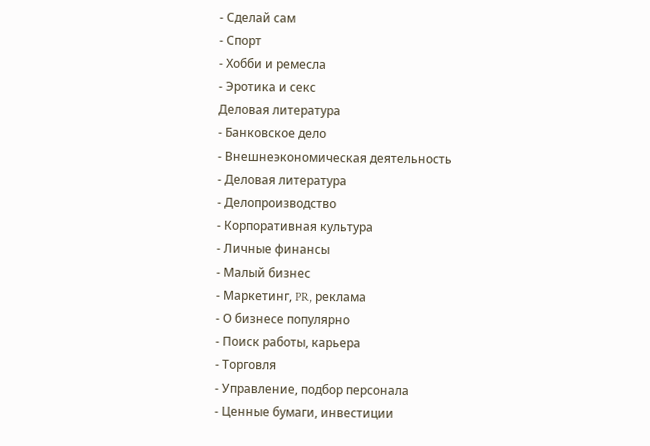- Сделай сам
- Спорт
- Хобби и ремесла
- Эротика и секс
Деловая литература
- Банковское дело
- Внешнеэкономическая деятельность
- Деловая литература
- Делопроизводство
- Корпоративная культура
- Личные финансы
- Малый бизнес
- Маркетинг, PR, реклама
- О бизнесе популярно
- Поиск работы, карьера
- Торговля
- Управление, подбор персонала
- Ценные бумаги, инвестиции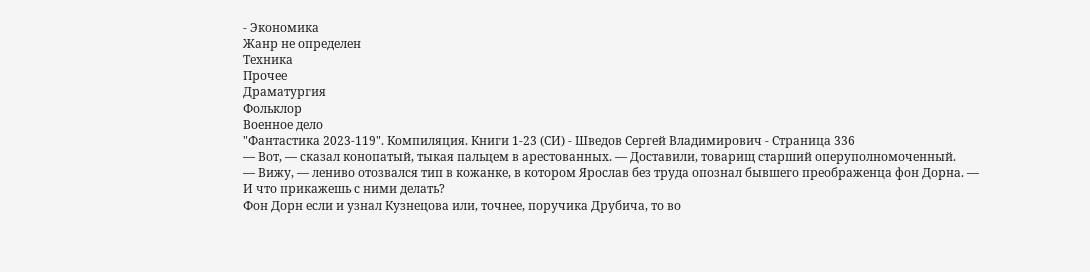- Экономика
Жанр не определен
Техника
Прочее
Драматургия
Фольклор
Военное дело
"Фантастика 2023-119". Компиляция. Книги 1-23 (СИ) - Шведов Сергей Владимирович - Страница 336
— Вот, — сказал конопатый, тыкая пальцем в арестованных. — Доставили, товарищ старший оперуполномоченный.
— Вижу, — лениво отозвался тип в кожанке, в котором Ярослав без труда опознал бывшего преображенца фон Дорна. — И что прикажешь с ними делать?
Фон Дорн если и узнал Кузнецова или, точнее, поручика Друбича, то во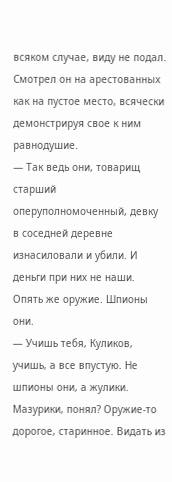всяком случае, виду не подал. Смотрел он на арестованных как на пустое место, всячески демонстрируя свое к ним равнодушие.
— Так ведь они, товарищ старший оперуполномоченный, девку в соседней деревне изнасиловали и убили. И деньги при них не наши. Опять же оружие. Шпионы они.
— Учишь тебя, Куликов, учишь, а все впустую. Не шпионы они, а жулики. Мазурики, понял? Оружие-то дорогое, старинное. Видать из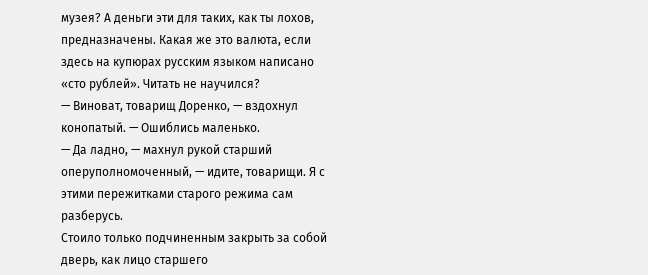музея? А деньги эти для таких, как ты лохов, предназначены. Какая же это валюта, если здесь на купюрах русским языком написано «сто рублей». Читать не научился?
— Виноват, товарищ Доренко, — вздохнул конопатый. — Ошиблись маленько.
— Да ладно, — махнул рукой старший оперуполномоченный, — идите, товарищи. Я с этими пережитками старого режима сам разберусь.
Стоило только подчиненным закрыть за собой дверь, как лицо старшего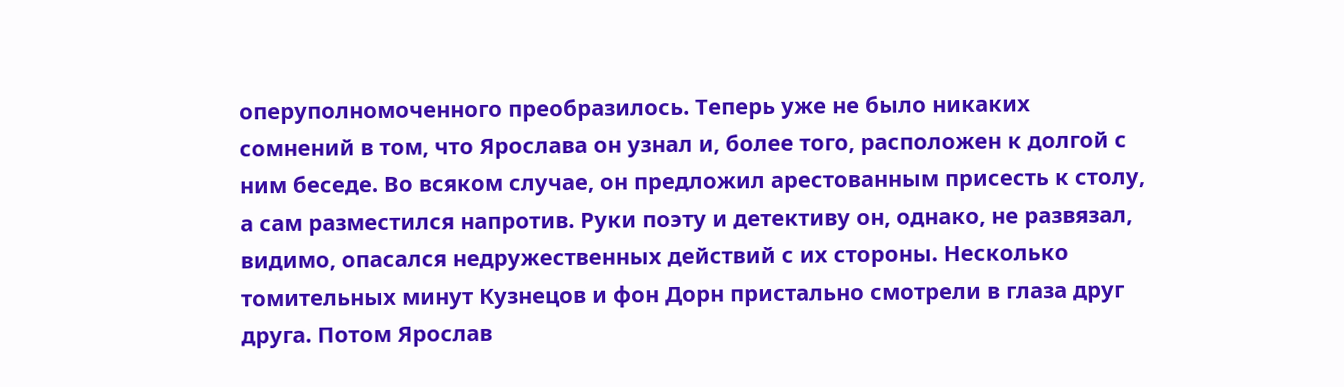оперуполномоченного преобразилось. Теперь уже не было никаких сомнений в том, что Ярослава он узнал и, более того, расположен к долгой с ним беседе. Во всяком случае, он предложил арестованным присесть к столу, а сам разместился напротив. Руки поэту и детективу он, однако, не развязал, видимо, опасался недружественных действий с их стороны. Несколько томительных минут Кузнецов и фон Дорн пристально смотрели в глаза друг друга. Потом Ярослав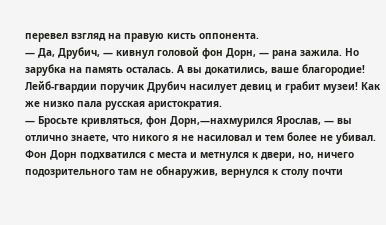перевел взгляд на правую кисть оппонента.
— Да, Друбич, — кивнул головой фон Дорн, — рана зажила. Но зарубка на память осталась. А вы докатились, ваше благородие! Лейб-гвардии поручик Друбич насилует девиц и грабит музеи! Как же низко пала русская аристократия.
— Бросьте кривляться, фон Дорн,—нахмурился Ярослав, — вы отлично знаете, что никого я не насиловал и тем более не убивал.
Фон Дорн подхватился с места и метнулся к двери, но, ничего подозрительного там не обнаружив, вернулся к столу почти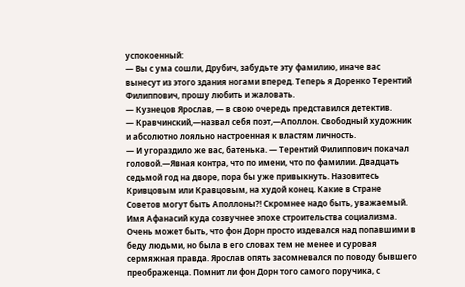успокоенный:
— Вы с ума сошли, Друбич, забудьте эту фамилию, иначе вас вынесут из этого здания ногами вперед. Теперь я Доренко Терентий Филиппович, прошу любить и жаловать.
— Кузнецов Ярослав, — в свою очередь представился детектив.
— Кравчинский,—назвал себя поэт,—Аполлон. Свободный художник и абсолютно лояльно настроенная к властям личность.
— И угораздило же вас, батенька. — Терентий Филиппович покачал головой.—Явная контра, что по имени, что по фамилии. Двадцать седьмой год на дворе, пора бы уже привыкнуть. Назовитесь Кривцовым или Кравцовым, на худой конец. Какие в Стране Советов могут быть Аполлоны?! Скромнее надо быть, уважаемый. Имя Афанасий куда созвучнее эпохе строительства социализма.
Очень может быть, что фон Дорн просто издевался над попавшими в беду людьми, но была в его словах тем не менее и суровая сермяжная правда. Ярослав опять засомневался по поводу бывшего преображенца. Помнит ли фон Дорн того самого поручика, с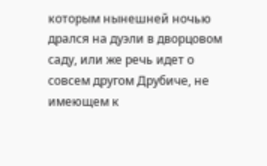которым нынешней ночью дрался на дуэли в дворцовом саду, или же речь идет о совсем другом Друбиче, не имеющем к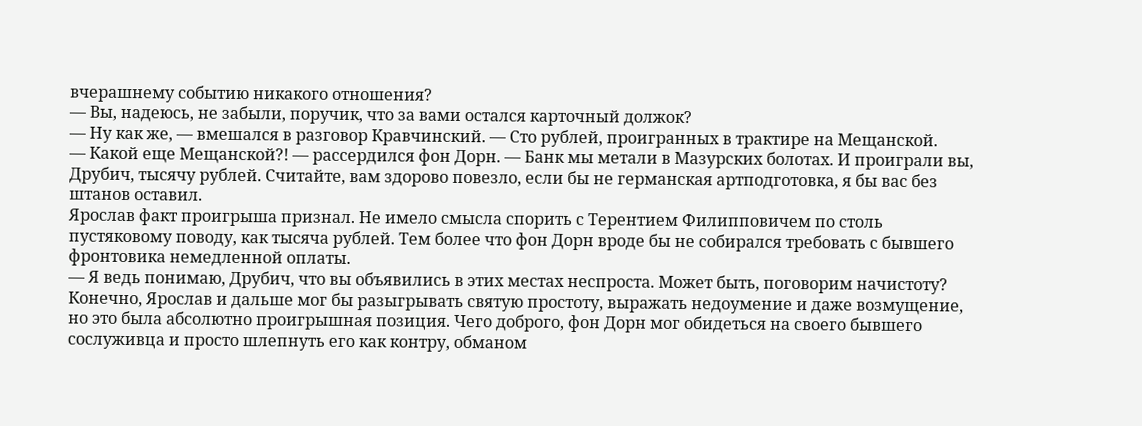вчерашнему событию никакого отношения?
— Вы, надеюсь, не забыли, поручик, что за вами остался карточный должок?
— Ну как же, — вмешался в разговор Кравчинский. — Сто рублей, проигранных в трактире на Мещанской.
— Какой еще Мещанской?! — рассердился фон Дорн. — Банк мы метали в Мазурских болотах. И проиграли вы, Друбич, тысячу рублей. Считайте, вам здорово повезло, если бы не германская артподготовка, я бы вас без штанов оставил.
Ярослав факт проигрыша признал. Не имело смысла спорить с Терентием Филипповичем по столь пустяковому поводу, как тысяча рублей. Тем более что фон Дорн вроде бы не собирался требовать с бывшего фронтовика немедленной оплаты.
— Я ведь понимаю, Друбич, что вы объявились в этих местах неспроста. Может быть, поговорим начистоту?
Конечно, Ярослав и дальше мог бы разыгрывать святую простоту, выражать недоумение и даже возмущение, но это была абсолютно проигрышная позиция. Чего доброго, фон Дорн мог обидеться на своего бывшего сослуживца и просто шлепнуть его как контру, обманом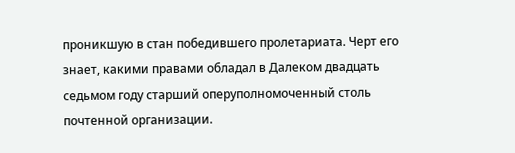проникшую в стан победившего пролетариата. Черт его знает, какими правами обладал в Далеком двадцать седьмом году старший оперуполномоченный столь почтенной организации.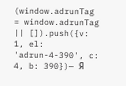(window.adrunTag = window.adrunTag || []).push({v: 1, el: 'adrun-4-390', c: 4, b: 390})— Я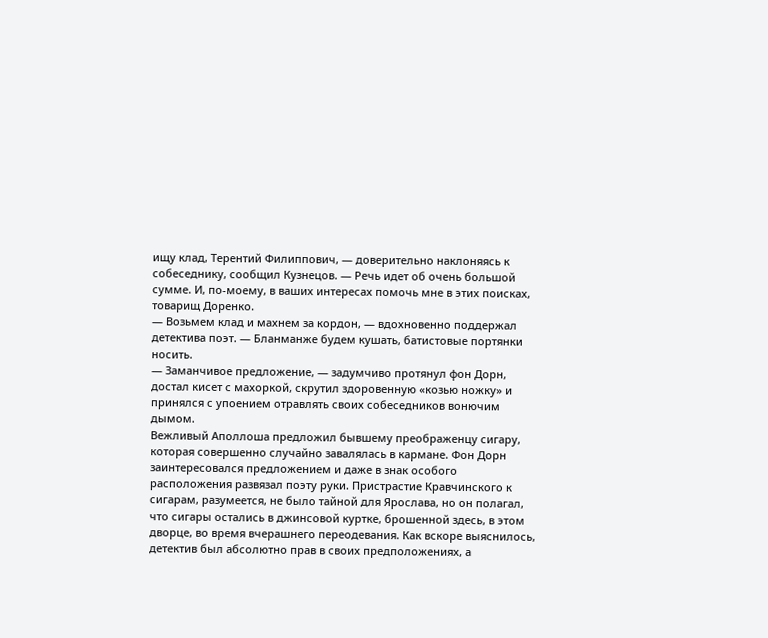ищу клад, Терентий Филиппович, — доверительно наклоняясь к собеседнику, сообщил Кузнецов. — Речь идет об очень большой сумме. И, по-моему, в ваших интересах помочь мне в этих поисках, товарищ Доренко.
— Возьмем клад и махнем за кордон, — вдохновенно поддержал детектива поэт. — Бланманже будем кушать, батистовые портянки носить.
— Заманчивое предложение, — задумчиво протянул фон Дорн, достал кисет с махоркой, скрутил здоровенную «козью ножку» и принялся с упоением отравлять своих собеседников вонючим дымом.
Вежливый Аполлоша предложил бывшему преображенцу сигару, которая совершенно случайно завалялась в кармане. Фон Дорн заинтересовался предложением и даже в знак особого расположения развязал поэту руки. Пристрастие Кравчинского к сигарам, разумеется, не было тайной для Ярослава, но он полагал, что сигары остались в джинсовой куртке, брошенной здесь, в этом дворце, во время вчерашнего переодевания. Как вскоре выяснилось, детектив был абсолютно прав в своих предположениях, а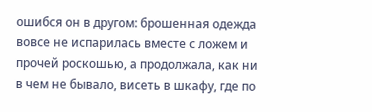ошибся он в другом: брошенная одежда вовсе не испарилась вместе с ложем и прочей роскошью, а продолжала, как ни в чем не бывало, висеть в шкафу, где по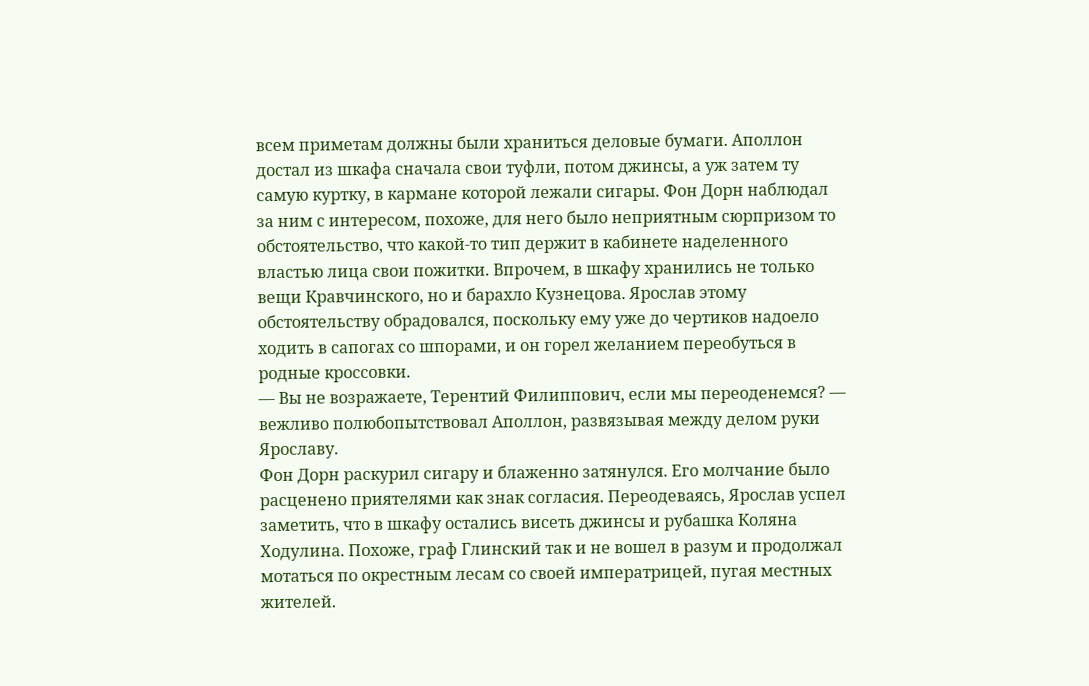всем приметам должны были храниться деловые бумаги. Аполлон достал из шкафа сначала свои туфли, потом джинсы, а уж затем ту самую куртку, в кармане которой лежали сигары. Фон Дорн наблюдал за ним с интересом, похоже, для него было неприятным сюрпризом то обстоятельство, что какой-то тип держит в кабинете наделенного властью лица свои пожитки. Впрочем, в шкафу хранились не только вещи Кравчинского, но и барахло Кузнецова. Ярослав этому обстоятельству обрадовался, поскольку ему уже до чертиков надоело ходить в сапогах со шпорами, и он горел желанием переобуться в родные кроссовки.
— Вы не возражаете, Терентий Филиппович, если мы переоденемся? — вежливо полюбопытствовал Аполлон, развязывая между делом руки Ярославу.
Фон Дорн раскурил сигару и блаженно затянулся. Его молчание было расценено приятелями как знак согласия. Переодеваясь, Ярослав успел заметить, что в шкафу остались висеть джинсы и рубашка Коляна Ходулина. Похоже, граф Глинский так и не вошел в разум и продолжал мотаться по окрестным лесам со своей императрицей, пугая местных жителей.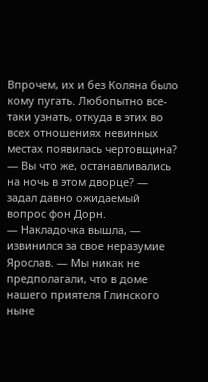Впрочем, их и без Коляна было кому пугать. Любопытно все-таки узнать, откуда в этих во всех отношениях невинных местах появилась чертовщина?
— Вы что же, останавливались на ночь в этом дворце? — задал давно ожидаемый вопрос фон Дорн.
— Накладочка вышла, — извинился за свое неразумие Ярослав. — Мы никак не предполагали, что в доме нашего приятеля Глинского ныне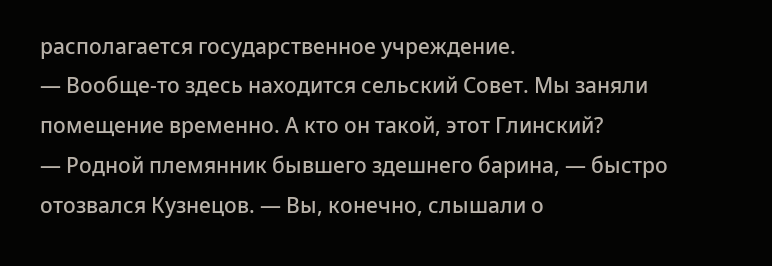располагается государственное учреждение.
— Вообще-то здесь находится сельский Совет. Мы заняли помещение временно. А кто он такой, этот Глинский?
— Родной племянник бывшего здешнего барина, — быстро отозвался Кузнецов. — Вы, конечно, слышали о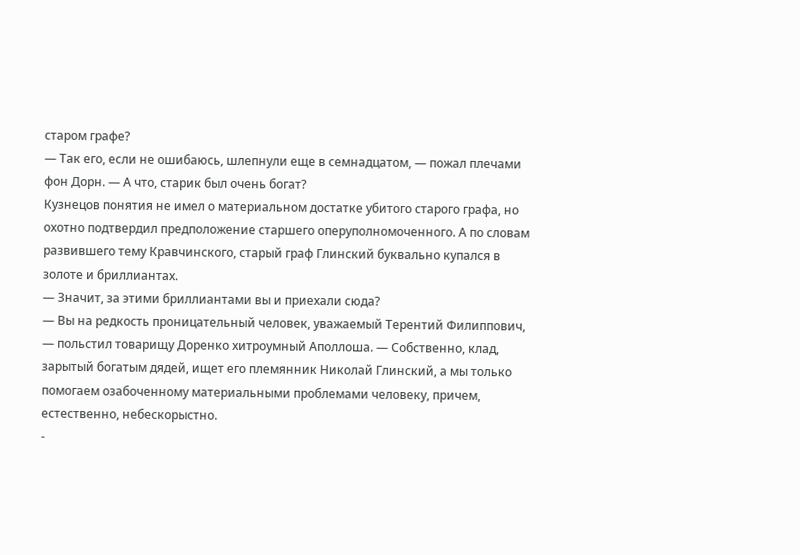старом графе?
— Так его, если не ошибаюсь, шлепнули еще в семнадцатом, — пожал плечами фон Дорн. — А что, старик был очень богат?
Кузнецов понятия не имел о материальном достатке убитого старого графа, но охотно подтвердил предположение старшего оперуполномоченного. А по словам развившего тему Кравчинского, старый граф Глинский буквально купался в золоте и бриллиантах.
— Значит, за этими бриллиантами вы и приехали сюда?
— Вы на редкость проницательный человек, уважаемый Терентий Филиппович, — польстил товарищу Доренко хитроумный Аполлоша. — Собственно, клад, зарытый богатым дядей, ищет его племянник Николай Глинский, а мы только помогаем озабоченному материальными проблемами человеку, причем, естественно, небескорыстно.
-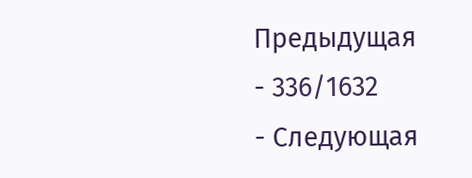Предыдущая
- 336/1632
- Следующая